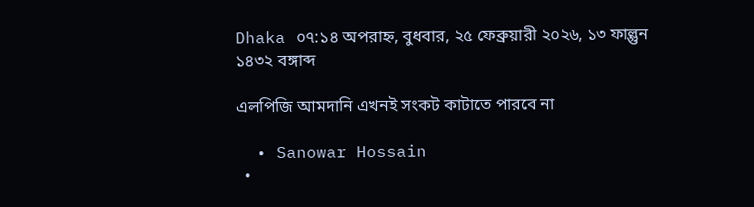Dhaka ০৭:১৪ অপরাহ্ন, বুধবার, ২৫ ফেব্রুয়ারী ২০২৬, ১৩ ফাল্গুন ১৪৩২ বঙ্গাব্দ

এলপিজি আমদানি এখনই সংকট কাটাতে পারবে না

  • Sanowar Hossain
  •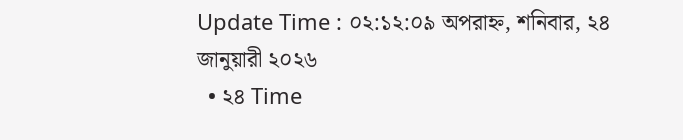Update Time : ০২:১২:০৯ অপরাহ্ন, শনিবার, ২৪ জানুয়ারী ২০২৬
  • ২৪ Time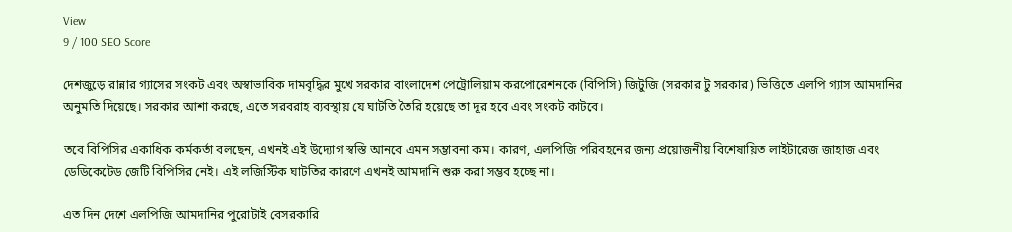View
9 / 100 SEO Score

দেশজুড়ে রান্নার গ্যাসের সংকট এবং অস্বাভাবিক দামবৃদ্ধির মুখে সরকার বাংলাদেশ পেট্রোলিয়াম করপোরেশনকে (বিপিসি) জিটুজি (সরকার টু সরকার) ভিত্তিতে এলপি গ্যাস আমদানির অনুমতি দিয়েছে। সরকার আশা করছে, এতে সরবরাহ ব্যবস্থায় যে ঘাটতি তৈরি হয়েছে তা দূর হবে এবং সংকট কাটবে।

তবে বিপিসির একাধিক কর্মকর্তা বলছেন, এখনই এই উদ্যোগ স্বস্তি আনবে এমন সম্ভাবনা কম। কারণ, এলপিজি পরিবহনের জন্য প্রয়োজনীয় বিশেষায়িত লাইটারেজ জাহাজ এবং ডেডিকেটেড জেটি বিপিসির নেই। এই লজিস্টিক ঘাটতির কারণে এখনই আমদানি শুরু করা সম্ভব হচ্ছে না।

এত দিন দেশে এলপিজি আমদানির পুরোটাই বেসরকারি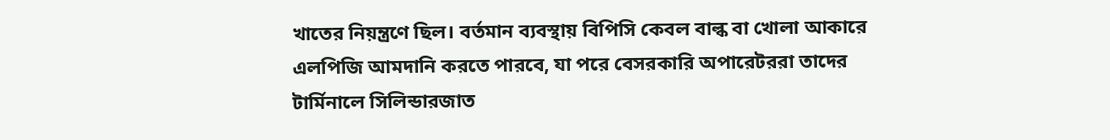খাতের নিয়ন্ত্রণে ছিল। বর্তমান ব্যবস্থায় বিপিসি কেবল বাল্ক বা খোলা আকারে এলপিজি আমদানি করতে পারবে, যা পরে বেসরকারি অপারেটররা তাদের টার্মিনালে সিলিন্ডারজাত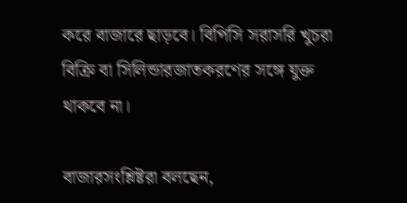করে বাজারে ছাড়বে। বিপিসি সরাসরি খুচরা বিক্রি বা সিলিন্ডারজাতকরণের সঙ্গে যুক্ত থাকবে না।

বাজারসংশ্লিষ্টরা বলছেন,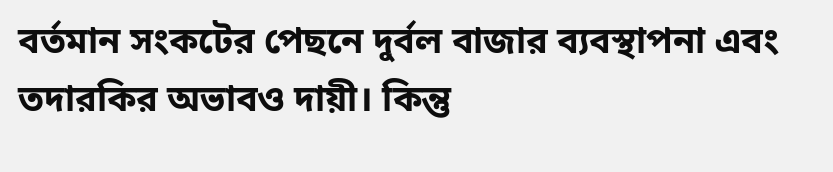বর্তমান সংকটের পেছনে দুর্বল বাজার ব্যবস্থাপনা এবং তদারকির অভাবও দায়ী। কিন্তু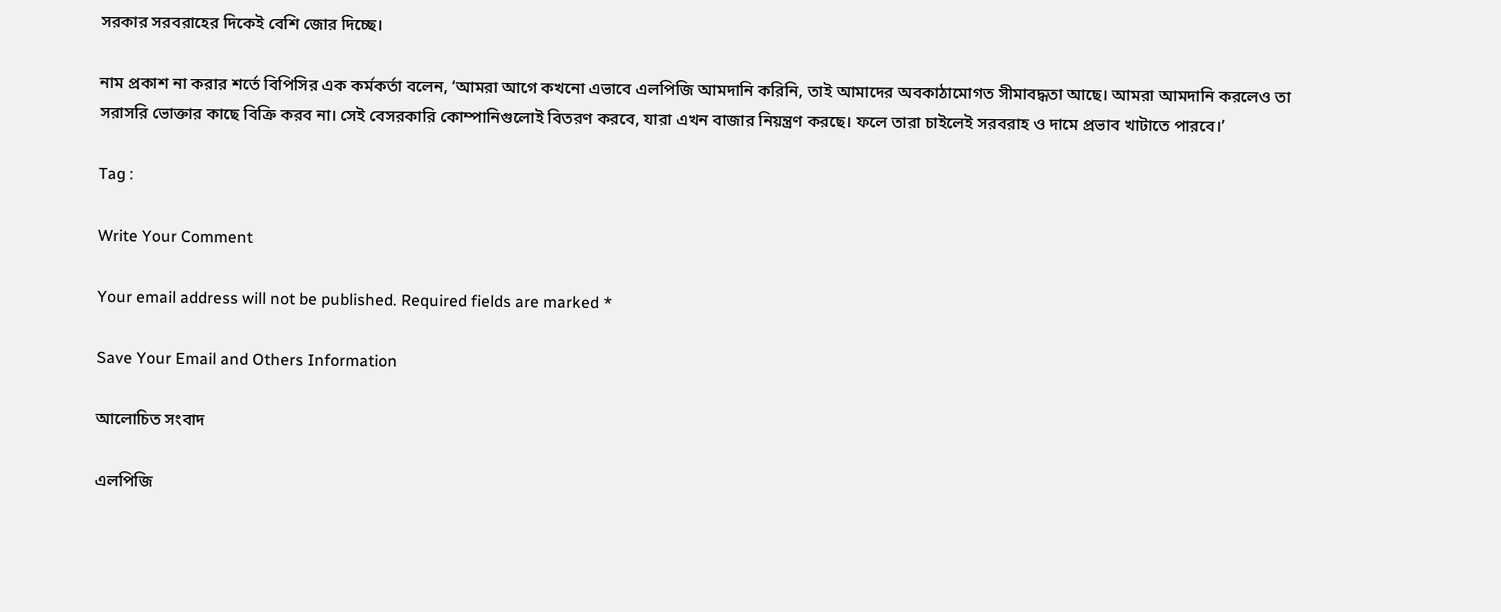সরকার সরবরাহের দিকেই বেশি জোর দিচ্ছে।

নাম প্রকাশ না করার শর্তে বিপিসির এক কর্মকর্তা বলেন, ‘আমরা আগে কখনো এভাবে এলপিজি আমদানি করিনি, তাই আমাদের অবকাঠামোগত সীমাবদ্ধতা আছে। আমরা আমদানি করলেও তা সরাসরি ভোক্তার কাছে বিক্রি করব না। সেই বেসরকারি কোম্পানিগুলোই বিতরণ করবে, যারা এখন বাজার নিয়ন্ত্রণ করছে। ফলে তারা চাইলেই সরবরাহ ও দামে প্রভাব খাটাতে পারবে।’

Tag :

Write Your Comment

Your email address will not be published. Required fields are marked *

Save Your Email and Others Information

আলোচিত সংবাদ

এলপিজি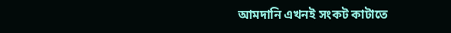আমদানি এখনই সংকট কাটাতে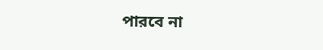পারবে না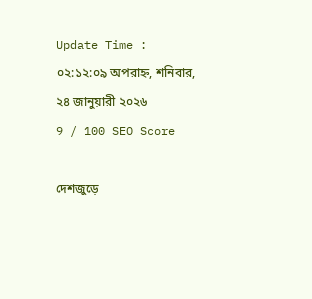Update Time : ০২:১২:০৯ অপরাহ্ন, শনিবার, ২৪ জানুয়ারী ২০২৬
9 / 100 SEO Score

দেশজুড়ে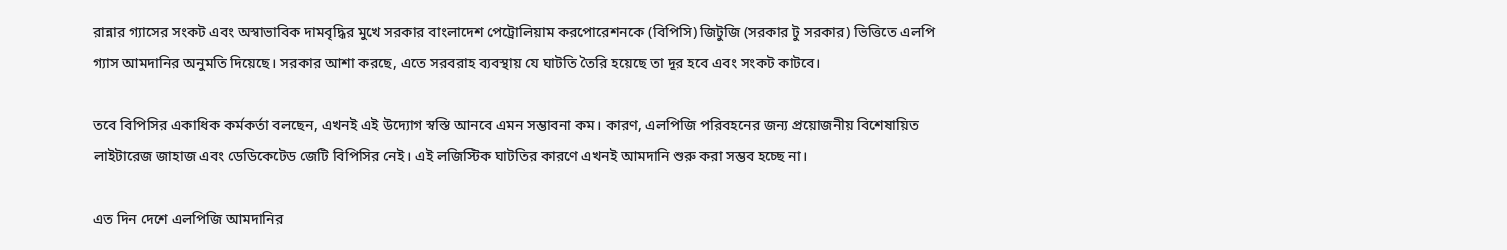রান্নার গ্যাসের সংকট এবং অস্বাভাবিক দামবৃদ্ধির মুখে সরকার বাংলাদেশ পেট্রোলিয়াম করপোরেশনকে (বিপিসি) জিটুজি (সরকার টু সরকার) ভিত্তিতে এলপি গ্যাস আমদানির অনুমতি দিয়েছে। সরকার আশা করছে, এতে সরবরাহ ব্যবস্থায় যে ঘাটতি তৈরি হয়েছে তা দূর হবে এবং সংকট কাটবে।

তবে বিপিসির একাধিক কর্মকর্তা বলছেন, এখনই এই উদ্যোগ স্বস্তি আনবে এমন সম্ভাবনা কম। কারণ, এলপিজি পরিবহনের জন্য প্রয়োজনীয় বিশেষায়িত লাইটারেজ জাহাজ এবং ডেডিকেটেড জেটি বিপিসির নেই। এই লজিস্টিক ঘাটতির কারণে এখনই আমদানি শুরু করা সম্ভব হচ্ছে না।

এত দিন দেশে এলপিজি আমদানির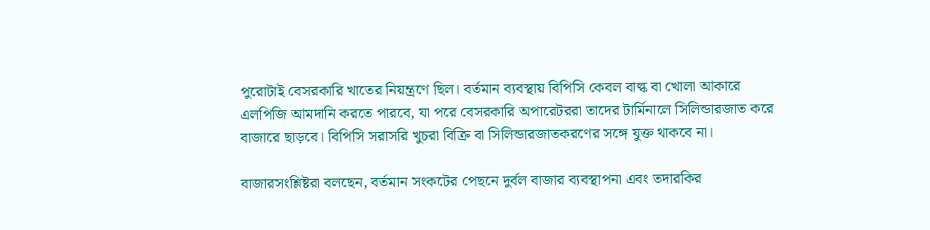পুরোটাই বেসরকারি খাতের নিয়ন্ত্রণে ছিল। বর্তমান ব্যবস্থায় বিপিসি কেবল বাল্ক বা খোলা আকারে এলপিজি আমদানি করতে পারবে, যা পরে বেসরকারি অপারেটররা তাদের টার্মিনালে সিলিন্ডারজাত করে বাজারে ছাড়বে। বিপিসি সরাসরি খুচরা বিক্রি বা সিলিন্ডারজাতকরণের সঙ্গে যুক্ত থাকবে না।

বাজারসংশ্লিষ্টরা বলছেন, বর্তমান সংকটের পেছনে দুর্বল বাজার ব্যবস্থাপনা এবং তদারকির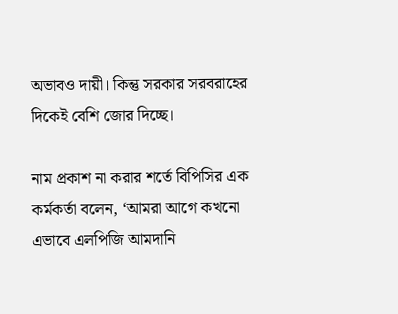অভাবও দায়ী। কিন্তু সরকার সরবরাহের দিকেই বেশি জোর দিচ্ছে।

নাম প্রকাশ না করার শর্তে বিপিসির এক কর্মকর্তা বলেন, ‘আমরা আগে কখনো এভাবে এলপিজি আমদানি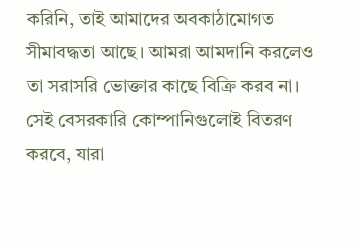করিনি, তাই আমাদের অবকাঠামোগত সীমাবদ্ধতা আছে। আমরা আমদানি করলেও তা সরাসরি ভোক্তার কাছে বিক্রি করব না। সেই বেসরকারি কোম্পানিগুলোই বিতরণ করবে, যারা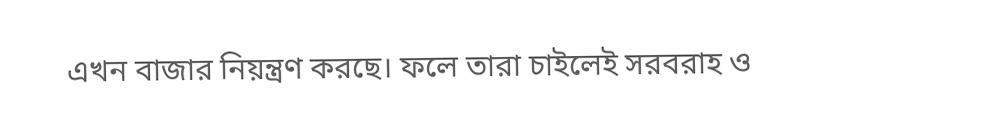এখন বাজার নিয়ন্ত্রণ করছে। ফলে তারা চাইলেই সরবরাহ ও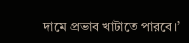দামে প্রভাব খাটাতে পারবে।’